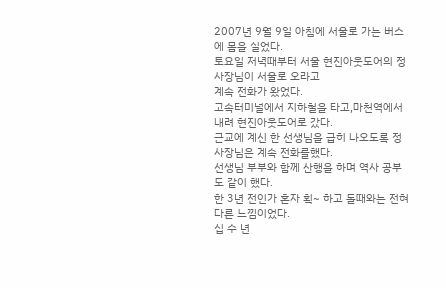2007년 9월 9일 아침에 서울로 가는 버스에 몸을 실었다.
토요일 저녁때부터 서울 현진아웃도어의 정사장님이 서울로 오라고
계속 전화가 왔었다.
고속터미널에서 지하철을 타고,마천역에서 내려 현진아웃도어로 갔다.
근교에 계신 한 선생님을 급히 나오도록 정사장님은 계속 전화를했다.
선생님 부부와 함께 산행을 하며 역사 공부도 같이 했다.
한 3년 전인가 혼자 획~ 하고 돌때와는 전혀 다른 느낌이었다.
십 수 년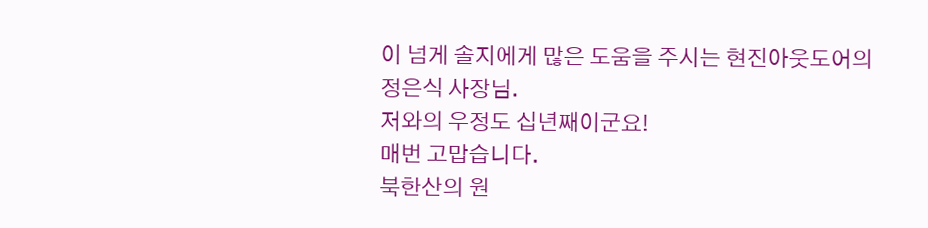이 넘게 솔지에게 많은 도움을 주시는 현진아웃도어의 정은식 사장님.
저와의 우정도 십년째이군요!
매번 고맙습니다.
북한산의 원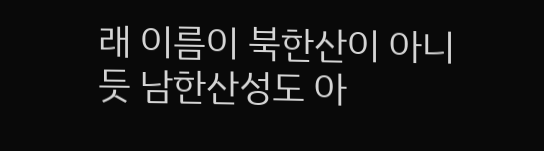래 이름이 북한산이 아니듯 남한산성도 아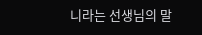니라는 선생님의 말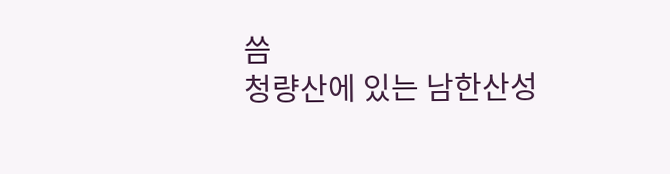씀
청량산에 있는 남한산성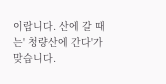이랍니다. 산에 갈 때는' 청량산에 간다'가 맞습니다.